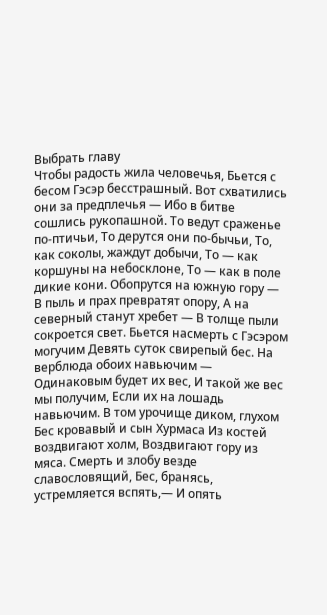Выбрать главу
Чтобы радость жила человечья, Бьется с бесом Гэсэр бесстрашный. Вот схватились они за предплечья — Ибо в битве сошлись рукопашной. То ведут сраженье по-птичьи, То дерутся они по-бычьи, То, как соколы, жаждут добычи, То — как коршуны на небосклоне, То — как в поле дикие кони. Обопрутся на южную гору — В пыль и прах превратят опору, А на северный станут хребет — В толще пыли сокроется свет. Бьется насмерть с Гэсэром могучим Девять суток свирепый бес. На верблюда обоих навьючим — Одинаковым будет их вес, И такой же вес мы получим, Если их на лошадь навьючим. В том урочище диком, глухом Бес кровавый и сын Хурмаса Из костей воздвигают холм, Воздвигают гору из мяса. Смерть и злобу везде славословящий, Бес, бранясь, устремляется вспять,— И опять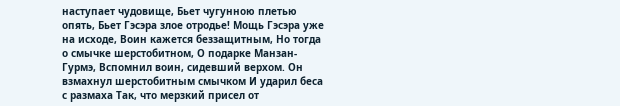наступает чудовище, Бьет чугунною плетью опять, Бьет Гэсэра злое отродье! Мощь Гэсэра уже на исходе, Воин кажется беззащитным, Но тогда о смычке шерстобитном, О подарке Манзан-Гурмэ, Вспомнил воин, сидевший верхом. Он взмахнул шерстобитным смычком И ударил беса с размаха Так, что мерзкий присел от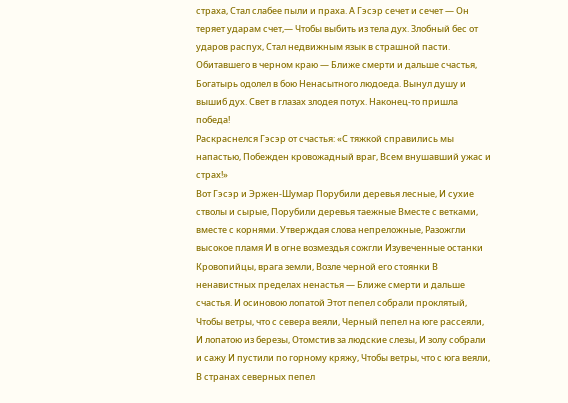страха, Стал слабее пыли и праха. А Гэсэр сечет и сечет — Он теряет ударам счет,— Чтобы выбить из тела дух. Злобный бес от ударов распух, Стал недвижным язык в страшной пасти. Обитавшего в черном краю — Ближе смерти и дальше счастья, Богатырь одолел в бою Ненасытного людоеда. Вынул душу и вышиб дух. Свет в глазах злодея потух. Наконец-то пришла победа!
Раскраснелся Гэсэр от счастья: «С тяжкой справились мы напастью, Побежден кровожадный враг, Всем внушавший ужас и страх!»
Вот Гэсэр и Эржен-Шумар Порубили деревья лесные, И сухие стволы и сырые, Порубили деревья таежные Вместе с ветками, вместе с корнями. Утверждая слова непреложные, Разожгли высокое пламя И в огне возмездья сожгли Изувеченные останки Кровопийцы, врага земли, Возле черной его стоянки В ненавистных пределах ненастья — Ближе смерти и дальше счастья. И осиновою лопатой Этот пепел собрали проклятый, Чтобы ветры, что с севера веяли, Черный пепел на юге рассеяли, И лопатою из березы, Отомстив за людские слезы, И золу собрали и сажу И пустили по горному кряжу, Чтобы ветры, что с юга веяли, В странах северных пепел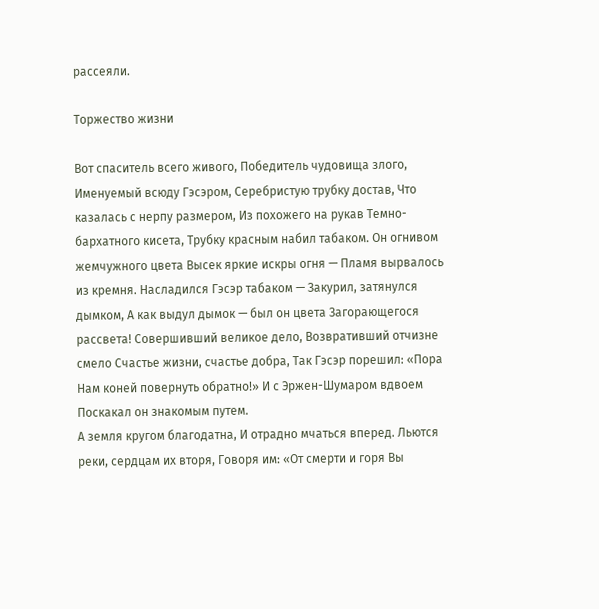рассеяли.

Торжество жизни

Вот спаситель всего живого, Победитель чудовища злого, Именуемый всюду Гэсэром, Серебристую трубку достав, Что казалась с нерпу размером, Из похожего на рукав Темно-бархатного кисета, Трубку красным набил табаком. Он огнивом жемчужного цвета Высек яркие искры огня — Пламя вырвалось из кремня. Насладился Гэсэр табаком — Закурил, затянулся дымком, А как выдул дымок — был он цвета Загорающегося рассвета! Совершивший великое дело, Возвративший отчизне смело Счастье жизни, счастье добра, Так Гэсэр порешил: «Пора Нам коней повернуть обратно!» И с Эржен-Шумаром вдвоем Поскакал он знакомым путем.
А земля кругом благодатна, И отрадно мчаться вперед. Льются реки, сердцам их вторя, Говоря им: «От смерти и горя Вы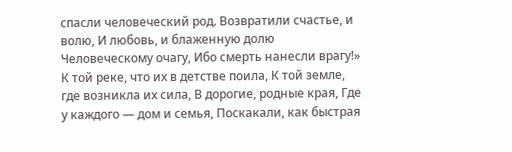спасли человеческий род. Возвратили счастье, и волю, И любовь, и блаженную долю Человеческому очагу, Ибо смерть нанесли врагу!»
К той реке, что их в детстве поила, К той земле, где возникла их сила, В дорогие, родные края, Где у каждого — дом и семья, Поскакали, как быстрая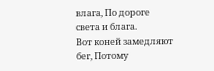влага, По дороге света и блага.
Вот коней замедляют бег, Потому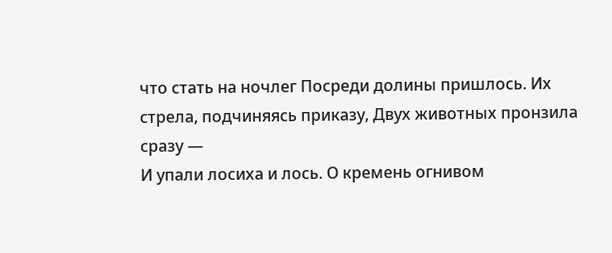что стать на ночлег Посреди долины пришлось. Их стрела, подчиняясь приказу, Двух животных пронзила сразу —
И упали лосиха и лось. О кремень огнивом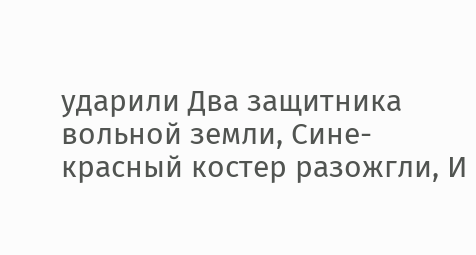ударили Два защитника вольной земли, Сине-красный костер разожгли, И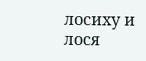лосиху и лося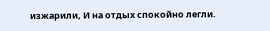изжарили, И на отдых спокойно легли.